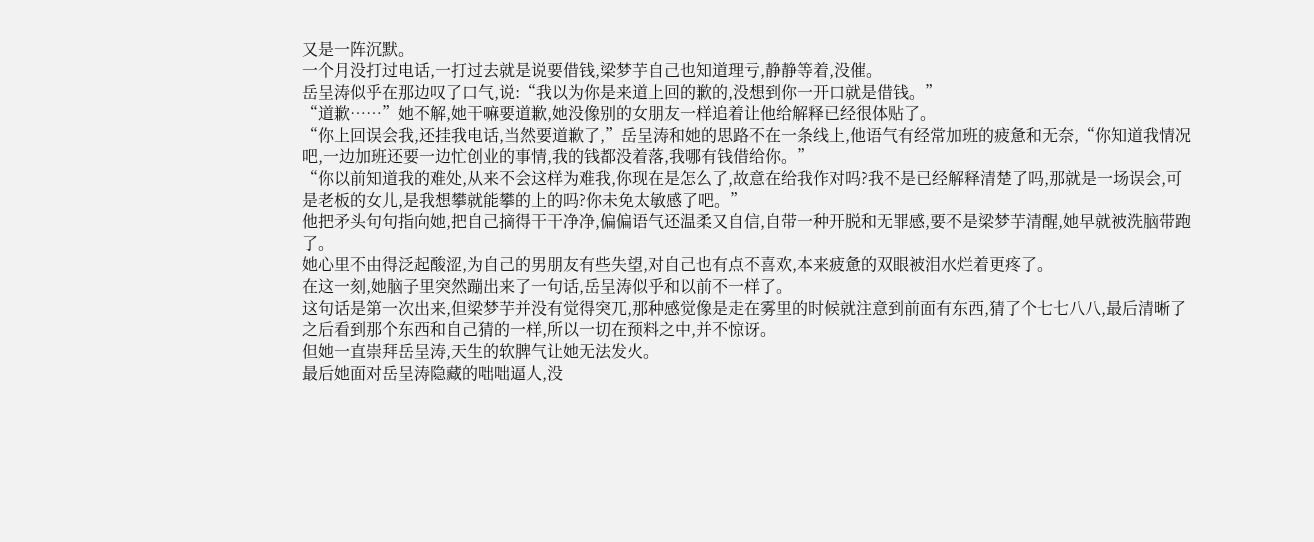又是一阵沉默。
一个月没打过电话,一打过去就是说要借钱,梁梦芋自己也知道理亏,静静等着,没催。
岳呈涛似乎在那边叹了口气,说:“我以为你是来道上回的歉的,没想到你一开口就是借钱。”
“道歉……”她不解,她干嘛要道歉,她没像别的女朋友一样追着让他给解释已经很体贴了。
“你上回误会我,还挂我电话,当然要道歉了,”岳呈涛和她的思路不在一条线上,他语气有经常加班的疲惫和无奈,“你知道我情况吧,一边加班还要一边忙创业的事情,我的钱都没着落,我哪有钱借给你。”
“你以前知道我的难处,从来不会这样为难我,你现在是怎么了,故意在给我作对吗?我不是已经解释清楚了吗,那就是一场误会,可是老板的女儿,是我想攀就能攀的上的吗?你未免太敏感了吧。”
他把矛头句句指向她,把自己摘得干干净净,偏偏语气还温柔又自信,自带一种开脱和无罪感,要不是梁梦芋清醒,她早就被洗脑带跑了。
她心里不由得泛起酸涩,为自己的男朋友有些失望,对自己也有点不喜欢,本来疲惫的双眼被泪水烂着更疼了。
在这一刻,她脑子里突然蹦出来了一句话,岳呈涛似乎和以前不一样了。
这句话是第一次出来,但梁梦芋并没有觉得突兀,那种感觉像是走在雾里的时候就注意到前面有东西,猜了个七七八八,最后清晰了之后看到那个东西和自己猜的一样,所以一切在预料之中,并不惊讶。
但她一直崇拜岳呈涛,天生的软脾气让她无法发火。
最后她面对岳呈涛隐藏的咄咄逼人,没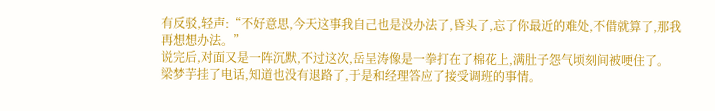有反驳,轻声:“不好意思,今天这事我自己也是没办法了,昏头了,忘了你最近的难处,不借就算了,那我再想想办法。”
说完后,对面又是一阵沉默,不过这次,岳呈涛像是一拳打在了棉花上,满肚子怨气顷刻间被哽住了。
梁梦芋挂了电话,知道也没有退路了,于是和经理答应了接受调班的事情。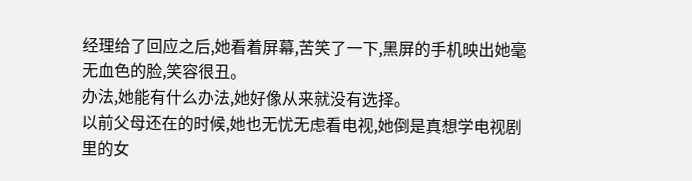经理给了回应之后,她看着屏幕,苦笑了一下,黑屏的手机映出她毫无血色的脸,笑容很丑。
办法,她能有什么办法,她好像从来就没有选择。
以前父母还在的时候,她也无忧无虑看电视,她倒是真想学电视剧里的女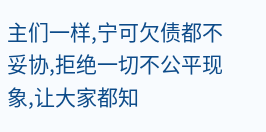主们一样,宁可欠债都不妥协,拒绝一切不公平现象,让大家都知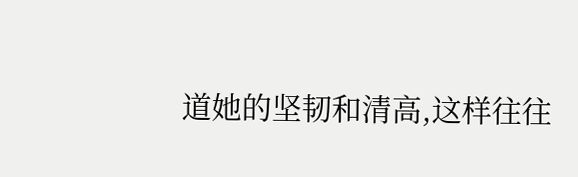道她的坚韧和清高,这样往往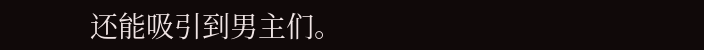还能吸引到男主们。